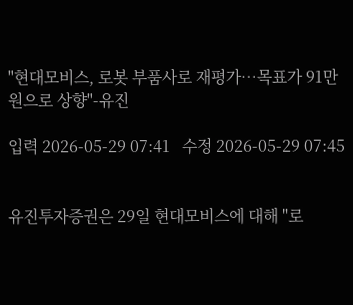"현대모비스, 로봇 부품사로 재평가…목표가 91만원으로 상향"-유진

입력 2026-05-29 07:41   수정 2026-05-29 07:45


유진투자증권은 29일 현대모비스에 대해 "로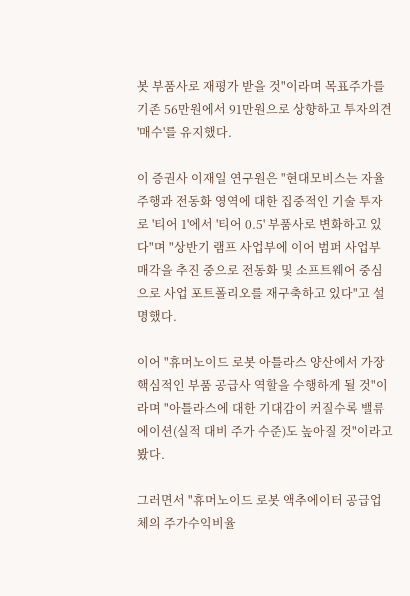봇 부품사로 재평가 받을 것"이라며 목표주가를 기존 56만원에서 91만원으로 상향하고 투자의견 '매수'를 유지했다.

이 증권사 이재일 연구원은 "현대모비스는 자율주행과 전동화 영역에 대한 집중적인 기술 투자로 '티어 1'에서 '티어 0.5' 부품사로 변화하고 있다"며 "상반기 램프 사업부에 이어 범퍼 사업부 매각을 추진 중으로 전동화 및 소프트웨어 중심으로 사업 포트폴리오를 재구축하고 있다"고 설명했다.

이어 "휴머노이드 로봇 아틀라스 양산에서 가장 핵심적인 부품 공급사 역할을 수행하게 될 것"이라며 "아틀라스에 대한 기대감이 커질수록 밸류에이션(실적 대비 주가 수준)도 높아질 것"이라고 봤다.

그러면서 "휴머노이드 로봇 액추에이터 공급업체의 주가수익비율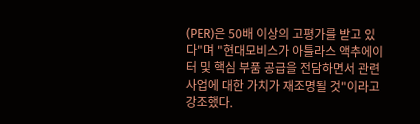(PER)은 50배 이상의 고평가를 받고 있다"며 "현대모비스가 아틀라스 액추에이터 및 핵심 부품 공급을 전담하면서 관련 사업에 대한 가치가 재조명될 것"이라고 강조했다.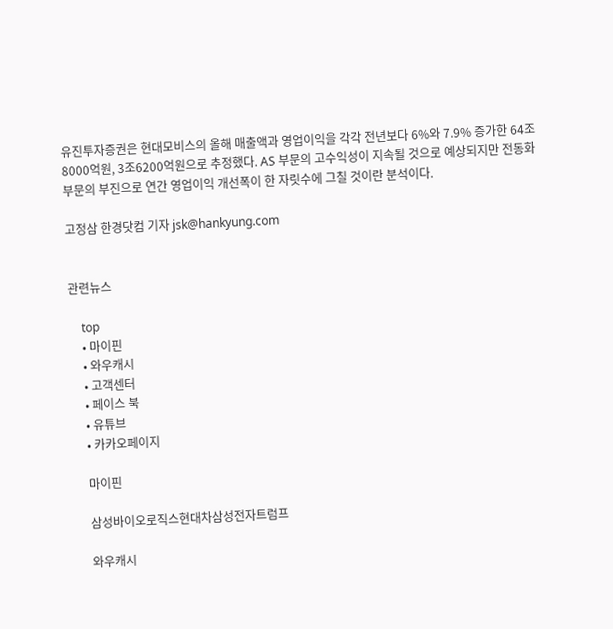유진투자증권은 현대모비스의 올해 매출액과 영업이익을 각각 전년보다 6%와 7.9% 증가한 64조8000억원, 3조6200억원으로 추정했다. AS 부문의 고수익성이 지속될 것으로 예상되지만 전동화 부문의 부진으로 연간 영업이익 개선폭이 한 자릿수에 그칠 것이란 분석이다.

고정삼 한경닷컴 기자 jsk@hankyung.com


관련뉴스

    top
    • 마이핀
    • 와우캐시
    • 고객센터
    • 페이스 북
    • 유튜브
    • 카카오페이지

    마이핀

    삼성바이오로직스현대차삼성전자트럼프

    와우캐시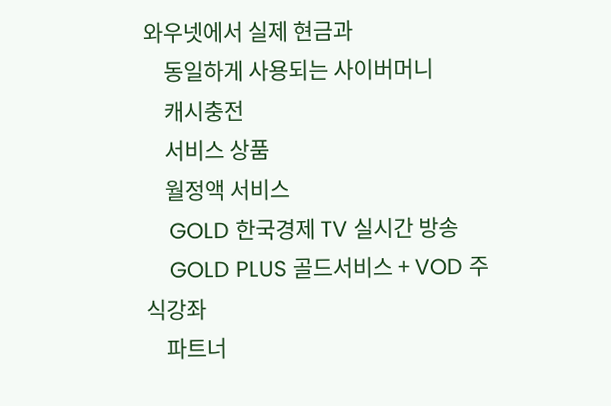와우넷에서 실제 현금과
    동일하게 사용되는 사이버머니
    캐시충전
    서비스 상품
    월정액 서비스
    GOLD 한국경제 TV 실시간 방송
    GOLD PLUS 골드서비스 + VOD 주식강좌
    파트너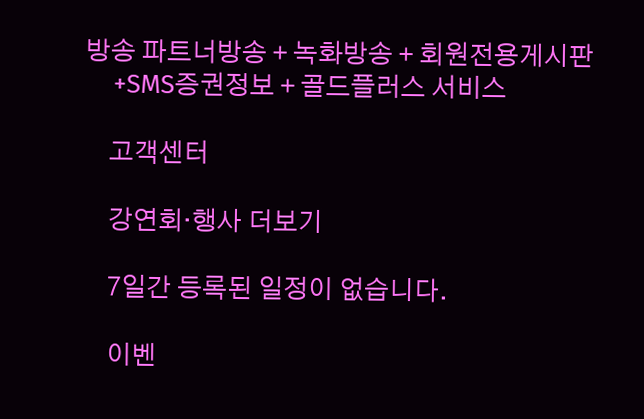방송 파트너방송 + 녹화방송 + 회원전용게시판
    +SMS증권정보 + 골드플러스 서비스

    고객센터

    강연회·행사 더보기

    7일간 등록된 일정이 없습니다.

    이벤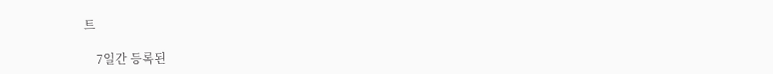트

    7일간 등록된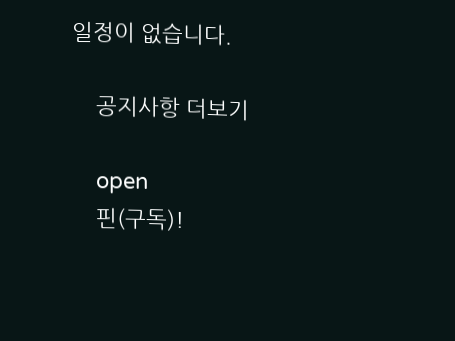일정이 없습니다.

    공지사항 더보기

    open
    핀(구독)!